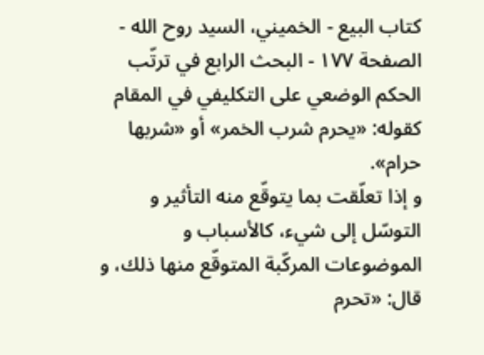كتاب البيع - الخميني، السيد روح الله - الصفحة ١٧٧ - البحث الرابع في ترتّب الحكم الوضعي على التكليفي في المقام
كقوله: «يحرم شرب الخمر» أو «شربها حرام».
و إذا تعلّقت بما يتوقّع منه التأثير و التوسّل إلى شيء، كالأسباب و الموضوعات المركّبة المتوقّع منها ذلك، و قال: «تحرم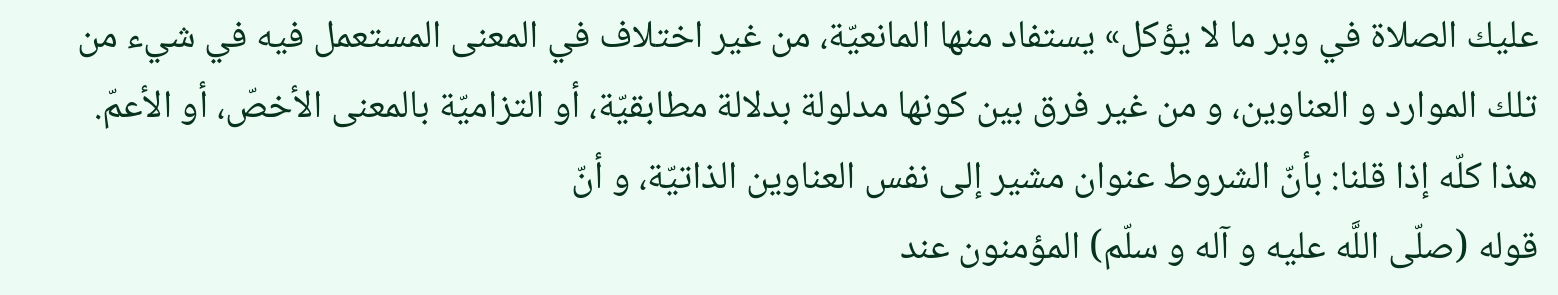عليك الصلاة في وبر ما لا يؤكل» يستفاد منها المانعيّة، من غير اختلاف في المعنى المستعمل فيه في شيء من تلك الموارد و العناوين، و من غير فرق بين كونها مدلولة بدلالة مطابقيّة، أو التزاميّة بالمعنى الأخصّ، أو الأعمّ.
هذا كلّه إذا قلنا: بأنّ الشروط عنوان مشير إلى نفس العناوين الذاتيّة، و أنّ
قوله (صلّى اللَّه عليه و آله و سلّم) المؤمنون عند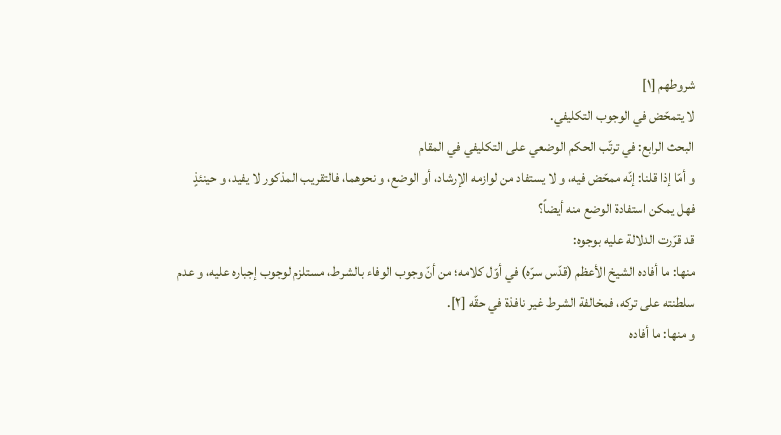شروطهم [١]
لا يتمحّض في الوجوب التكليفي.
البحث الرابع: في ترتّب الحكم الوضعي على التكليفي في المقام
و أمّا إذا قلنا: إنّه ممحّض فيه، و لا يستفاد من لوازمه الإرشاد، أو الوضع، و نحوهما، فالتقريب المذكور لا يفيد، و حينئذٍ فهل يمكن استفادة الوضع منه أيضاً؟
قد قرّرت الدلالة عليه بوجوه:
منها: ما أفاده الشيخ الأعظم (قدّس سرّه) في أوّل كلامه؛ من أنّ وجوب الوفاء بالشرط، مستلزم لوجوب إجباره عليه، و عدم سلطنته على تركه، فمخالفة الشرط غير نافذة في حقّه [٢].
و منها: ما أفاده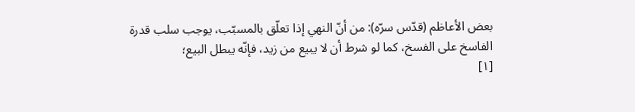بعض الأعاظم (قدّس سرّه): من أنّ النهي إذا تعلّق بالمسبّب، يوجب سلب قدرة الفاسخ على الفسخ، كما لو شرط أن لا يبيع من زيد، فإنّه يبطل البيع؛
[١]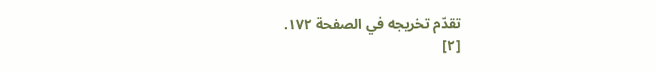تقدّم تخريجه في الصفحة ١٧٢.
[٢]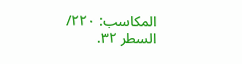المكاسب: ٢٢٠/ السطر ٣٢.